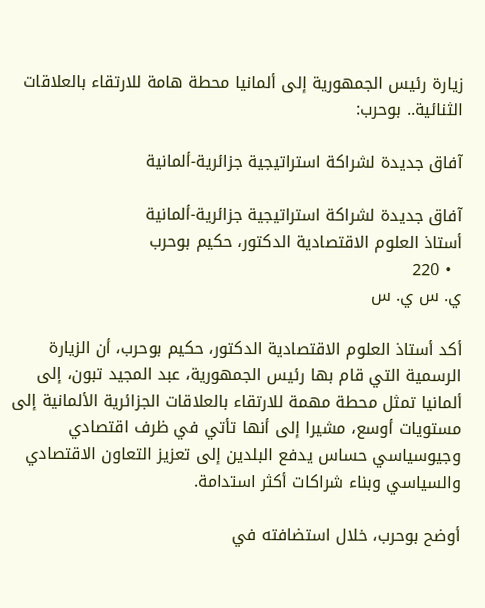زيارة رئيس الجمهورية إلى ألمانيا محطة هامة للارتقاء بالعلاقات الثنائية.. بوحرب:

آفاق جديدة لشراكة استراتيجية جزائرية-ألمانية

آفاق جديدة لشراكة استراتيجية جزائرية-ألمانية
أستاذ العلوم الاقتصادية الدكتور، حكيم بوحرب
  • 220
ي. س ي. س

أكد أستاذ العلوم الاقتصادية الدكتور، حكيم بوحرب، أن الزيارة الرسمية التي قام بها رئيس الجمهورية، عبد المجيد تبون، إلى ألمانيا تمثل محطة مهمة للارتقاء بالعلاقات الجزائرية الألمانية إلى مستويات أوسع، مشيرا إلى أنها تأتي في ظرف اقتصادي وجيوسياسي حساس يدفع البلدين إلى تعزيز التعاون الاقتصادي والسياسي وبناء شراكات أكثر استدامة.

أوضح بوحرب، خلال استضافته في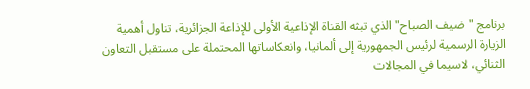برنامج "ضيف الصباح" الذي تبثه القناة الإذاعية الأولى للإذاعة الجزائرية، تناول أهمية الزيارة الرسمية لرئيس الجمهورية إلى ألمانيا، وانعكاساتها المحتملة على مستقبل التعاون الثنائي، لاسيما في المجالات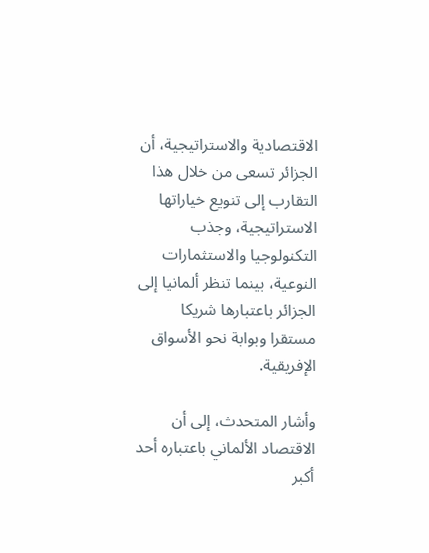الاقتصادية والاستراتيجية، أن الجزائر تسعى من خلال هذا التقارب إلى تنويع خياراتها الاستراتيجية، وجذب التكنولوجيا والاستثمارات النوعية، بينما تنظر ألمانيا إلى الجزائر باعتبارها شريكا مستقرا وبوابة نحو الأسواق الإفريقية.

وأشار المتحدث، إلى أن الاقتصاد الألماني باعتباره أحد أكبر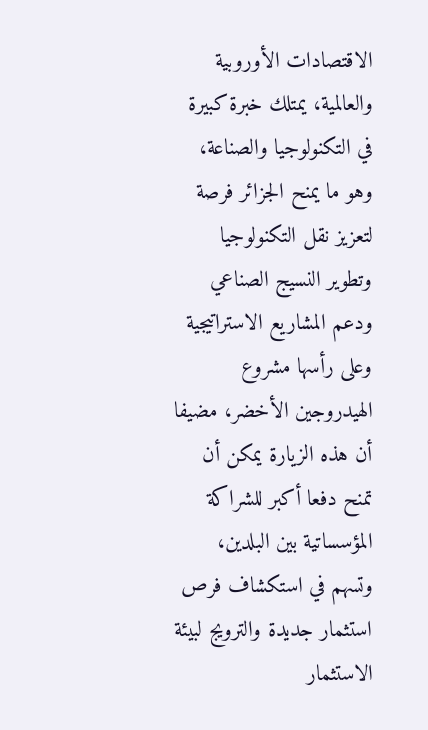الاقتصادات الأوروبية والعالمية، يمتلك خبرة كبيرة في التكنولوجيا والصناعة، وهو ما يمنح الجزائر فرصة لتعزيز نقل التكنولوجيا وتطوير النسيج الصناعي ودعم المشاريع الاستراتيجية وعلى رأسها مشروع الهيدروجين الأخضر، مضيفا أن هذه الزيارة يمكن أن تمنح دفعا أكبر للشراكة المؤسساتية بين البلدين، وتسهم في استكشاف فرص استثمار جديدة والترويج لبيئة الاستثمار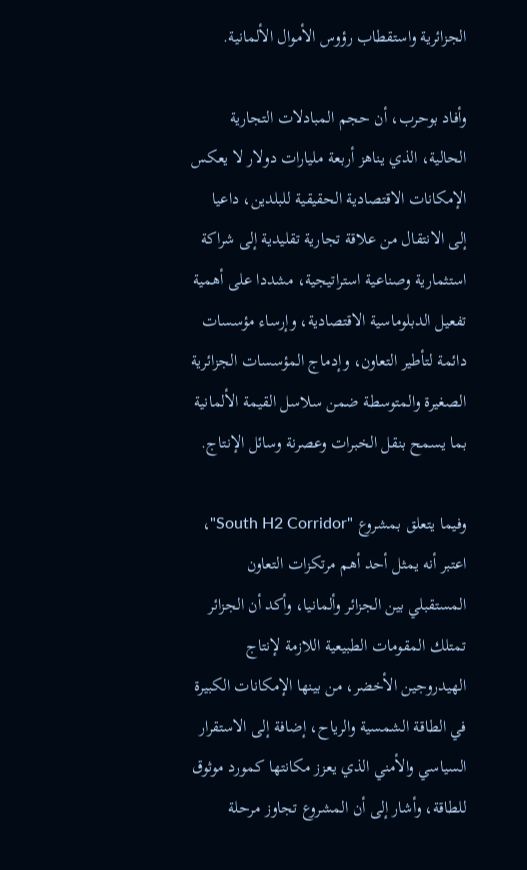الجزائرية واستقطاب رؤوس الأموال الألمانية.

وأفاد بوحرب، أن حجم المبادلات التجارية الحالية، الذي يناهز أربعة مليارات دولار لا يعكس الإمكانات الاقتصادية الحقيقية للبلدين، داعيا إلى الانتقال من علاقة تجارية تقليدية إلى شراكة استثمارية وصناعية استراتيجية، مشددا على أهمية تفعيل الدبلوماسية الاقتصادية، وإرساء مؤسسات دائمة لتأطير التعاون، وإدماج المؤسسات الجزائرية الصغيرة والمتوسطة ضمن سلاسل القيمة الألمانية بما يسمح بنقل الخبرات وعصرنة وسائل الإنتاج.

وفيما يتعلق بمشروع "South H2 Corridor"، اعتبر أنه يمثل أحد أهم مرتكزات التعاون المستقبلي بين الجزائر وألمانيا، وأكد أن الجزائر تمتلك المقومات الطبيعية اللازمة لإنتاج الهيدروجين الأخضر، من بينها الإمكانات الكبيرة في الطاقة الشمسية والرياح، إضافة إلى الاستقرار السياسي والأمني الذي يعزز مكانتها كمورد موثوق للطاقة، وأشار إلى أن المشروع تجاوز مرحلة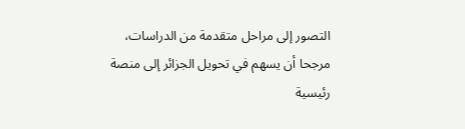التصور إلى مراحل متقدمة من الدراسات، مرجحا أن يسهم في تحويل الجزائر إلى منصة رئيسية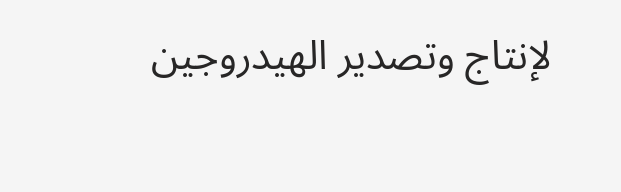لإنتاج وتصدير الهيدروجين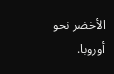الأخضر نحو أوروبا.